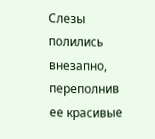Слезы полились внезапно, переполнив ее красивые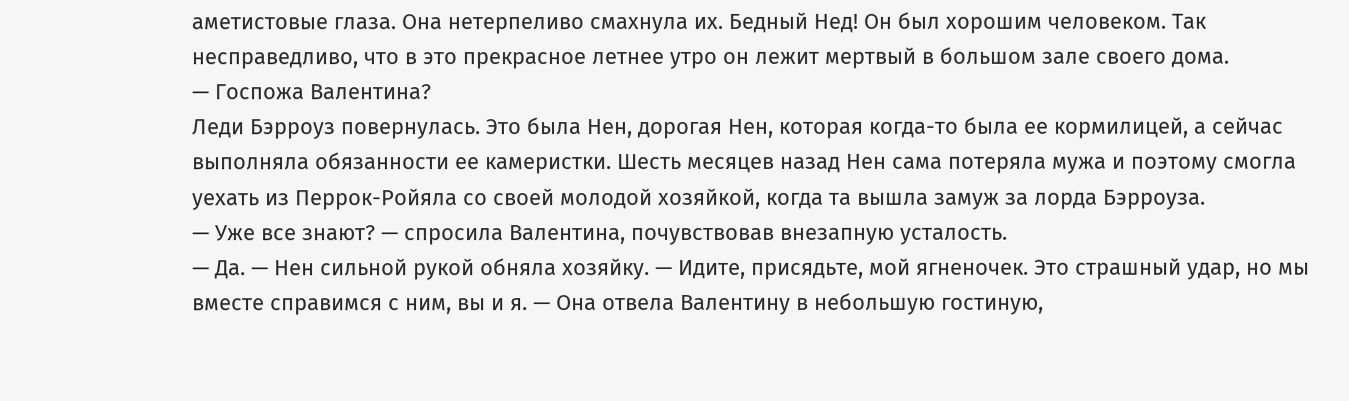аметистовые глаза. Она нетерпеливо смахнула их. Бедный Нед! Он был хорошим человеком. Так несправедливо, что в это прекрасное летнее утро он лежит мертвый в большом зале своего дома.
— Госпожа Валентина?
Леди Бэрроуз повернулась. Это была Нен, дорогая Нен, которая когда-то была ее кормилицей, а сейчас выполняла обязанности ее камеристки. Шесть месяцев назад Нен сама потеряла мужа и поэтому смогла уехать из Перрок-Ройяла со своей молодой хозяйкой, когда та вышла замуж за лорда Бэрроуза.
— Уже все знают? — спросила Валентина, почувствовав внезапную усталость.
— Да. — Нен сильной рукой обняла хозяйку. — Идите, присядьте, мой ягненочек. Это страшный удар, но мы вместе справимся с ним, вы и я. — Она отвела Валентину в небольшую гостиную,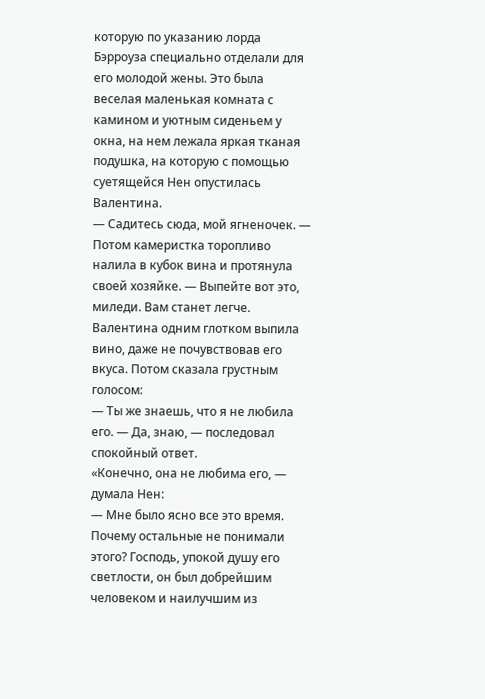которую по указанию лорда Бэрроуза специально отделали для его молодой жены. Это была веселая маленькая комната с камином и уютным сиденьем у окна, на нем лежала яркая тканая подушка, на которую с помощью суетящейся Нен опустилась Валентина.
— Садитесь сюда, мой ягненочек. — Потом камеристка торопливо налила в кубок вина и протянула своей хозяйке. — Выпейте вот это, миледи. Вам станет легче.
Валентина одним глотком выпила вино, даже не почувствовав его вкуса. Потом сказала грустным голосом:
— Ты же знаешь, что я не любила его. — Да, знаю, — последовал спокойный ответ.
«Конечно, она не любима его, — думала Нен:
— Мне было ясно все это время. Почему остальные не понимали этого? Господь, упокой душу его светлости, он был добрейшим человеком и наилучшим из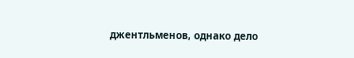джентльменов, однако дело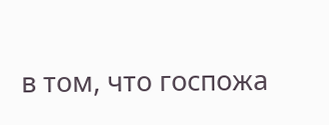в том, что госпожа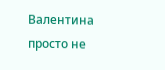Валентина просто не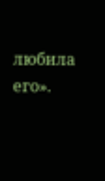любила его».